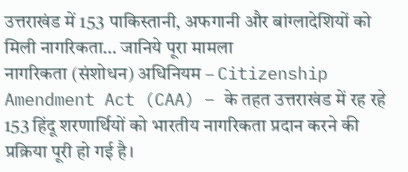उत्तराखंड में 153 पाकिस्तानी, अफगानी और बांग्लादेशियों को मिली नागरिकता… जानिये पूरा मामला
नागरिकता (संशोधन) अधिनियम – Citizenship Amendment Act (CAA) – के तहत उत्तराखंड में रह रहे 153 हिंदू शरणार्थियों को भारतीय नागरिकता प्रदान करने की प्रक्रिया पूरी हो गई है।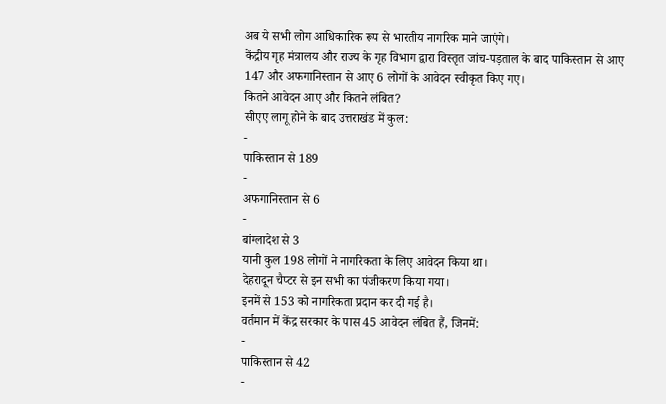अब ये सभी लोग आधिकारिक रूप से भारतीय नागरिक माने जाएंगे।
केंद्रीय गृह मंत्रालय और राज्य के गृह विभाग द्वारा विस्तृत जांच-पड़ताल के बाद पाकिस्तान से आए 147 और अफगानिस्तान से आए 6 लोगों के आवेदन स्वीकृत किए गए।
कितने आवेदन आए और कितने लंबित?
सीएए लागू होने के बाद उत्तराखंड में कुल:
-
पाकिस्तान से 189
-
अफगानिस्तान से 6
-
बांग्लादेश से 3
यानी कुल 198 लोगों ने नागरिकता के लिए आवेदन किया था।
देहरादून चैप्टर से इन सभी का पंजीकरण किया गया।
इनमें से 153 को नागरिकता प्रदान कर दी गई है।
वर्तमान में केंद्र सरकार के पास 45 आवेदन लंबित हैं, जिनमें:
-
पाकिस्तान से 42
-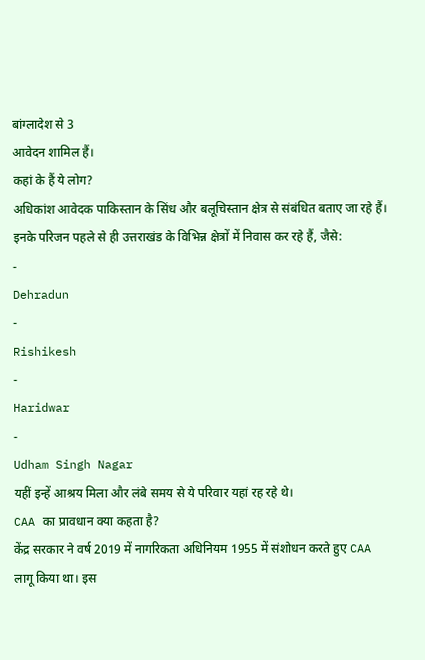बांग्लादेश से 3
आवेदन शामिल हैं।
कहां के हैं ये लोग?
अधिकांश आवेदक पाकिस्तान के सिंध और बलूचिस्तान क्षेत्र से संबंधित बताए जा रहे हैं।
इनके परिजन पहले से ही उत्तराखंड के विभिन्न क्षेत्रों में निवास कर रहे हैं, जैसे:
-
Dehradun
-
Rishikesh
-
Haridwar
-
Udham Singh Nagar
यहीं इन्हें आश्रय मिला और लंबे समय से ये परिवार यहां रह रहे थे।
CAA का प्रावधान क्या कहता है?
केंद्र सरकार ने वर्ष 2019 में नागरिकता अधिनियम 1955 में संशोधन करते हुए CAA लागू किया था। इस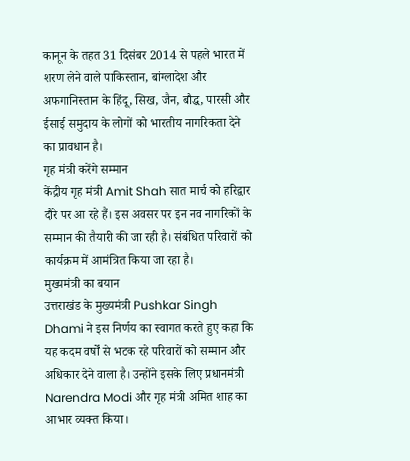कानून के तहत 31 दिसंबर 2014 से पहले भारत में शरण लेने वाले पाकिस्तान, बांग्लादेश और अफगानिस्तान के हिंदू, सिख, जैन, बौद्ध, पारसी और ईसाई समुदाय के लोगों को भारतीय नागरिकता देने का प्रावधान है।
गृह मंत्री करेंगे सम्मान
केंद्रीय गृह मंत्री Amit Shah सात मार्च को हरिद्वार दौरे पर आ रहे हैं। इस अवसर पर इन नव नागरिकों के सम्मान की तैयारी की जा रही है। संबंधित परिवारों को कार्यक्रम में आमंत्रित किया जा रहा है।
मुख्यमंत्री का बयान
उत्तराखंड के मुख्यमंत्री Pushkar Singh Dhami ने इस निर्णय का स्वागत करते हुए कहा कि यह कदम वर्षों से भटक रहे परिवारों को सम्मान और अधिकार देने वाला है। उन्होंने इसके लिए प्रधानमंत्री Narendra Modi और गृह मंत्री अमित शाह का आभार व्यक्त किया।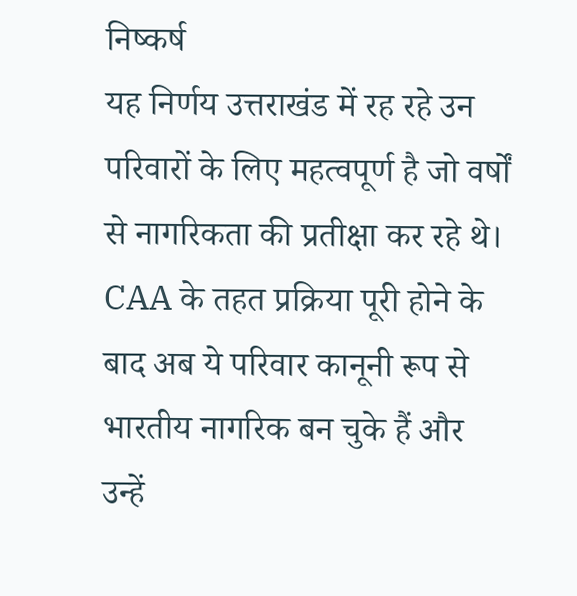निष्कर्ष
यह निर्णय उत्तराखंड में रह रहे उन परिवारों के लिए महत्वपूर्ण है जो वर्षों से नागरिकता की प्रतीक्षा कर रहे थे। CAA के तहत प्रक्रिया पूरी होने के बाद अब ये परिवार कानूनी रूप से भारतीय नागरिक बन चुके हैं और उन्हें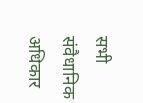सभी संवैधानिक अधिकार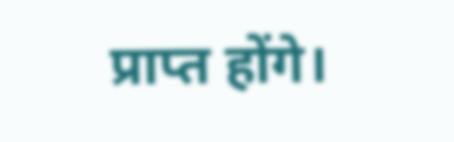प्राप्त होंगे।